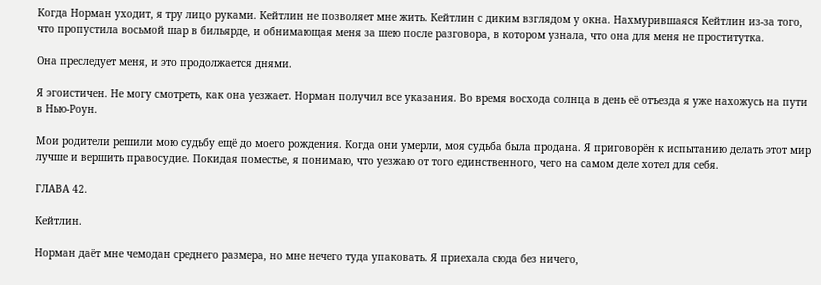Когда Норман уходит, я тру лицо руками. Кейтлин не позволяет мне жить. Кейтлин с диким взглядом у окна. Нахмурившаяся Кейтлин из-за того, что пропустила восьмой шар в бильярде, и обнимающая меня за шею после разговора, в котором узнала, что она для меня не проститутка.

Она преследует меня, и это продолжается днями.

Я эгоистичен. Не могу смотреть, как она уезжает. Норман получил все указания. Во время восхода солнца в день её отъезда я уже нахожусь на пути в Нью-Роун.

Мои родители решили мою судьбу ещё до моего рождения. Когда они умерли, моя судьба была продана. Я приговорён к испытанию делать этот мир лучше и вершить правосудие. Покидая поместье, я понимаю, что уезжаю от того единственного, чего на самом деле хотел для себя.

ГЛАВА 42.

Кейтлин.

Норман даёт мне чемодан среднего размера, но мне нечего туда упаковать. Я приехала сюда без ничего,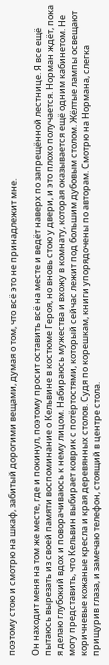поэтому стою и смотрю на шкаф, забитый дорогими вещами, думая о том, что всё это не принадлежит мне.

Он находит меня на том же месте, где и покинул, поэтому просит оставить всё на месте и ведёт наверх по запрещённой лестнице. Я все ещё пытаюсь вырезать из своей памяти воспоминание о Кельвине в костюме Героя, но вновь стою у двери, и это плохо получается. Норман ждёт, пока я делаю глубокий вдох и поворачиваюсь к нему лицом. Набираюсь мужества и вхожу в комнату, которая оказывается ещё одним кабинетом. Не могу представить, что Кельвин выбирает коврик с потёртостями, который сейчас лежит под большим дубовым столом. Жёлтые лампы освещают коричневые кожаные кресла и края деревянных столов. Судя по корешкам, книги упорядочены по авторам. Смотрю на Нормана, слегка прищурив глаза, и замечаю телефон, стоящий в центре стола.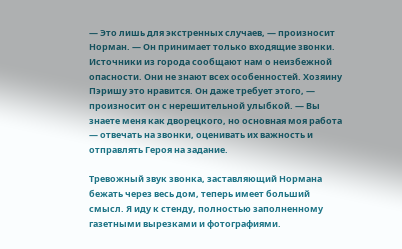— Это лишь для экстренных случаев, — произносит Норман. — Он принимает только входящие звонки. Источники из города сообщают нам о неизбежной опасности. Они не знают всех особенностей. Хозяину Пэришу это нравится. Он даже требует этого, — произносит он с нерешительной улыбкой. — Вы знаете меня как дворецкого, но основная моя работа — отвечать на звонки, оценивать их важность и отправлять Героя на задание.

Тревожный звук звонка, заставляющий Нормана бежать через весь дом, теперь имеет больший смысл. Я иду к стенду, полностью заполненному газетными вырезками и фотографиями.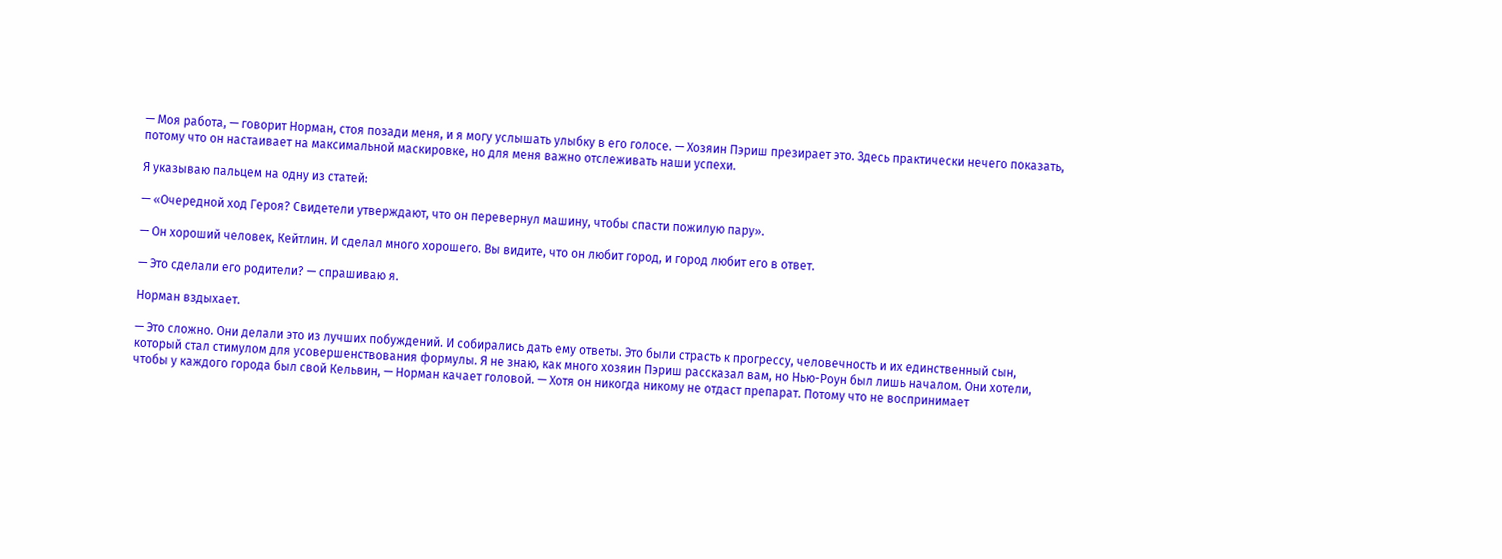— Моя работа, — говорит Норман, стоя позади меня, и я могу услышать улыбку в его голосе. — Хозяин Пэриш презирает это. Здесь практически нечего показать, потому что он настаивает на максимальной маскировке, но для меня важно отслеживать наши успехи.

Я указываю пальцем на одну из статей:

— «Очередной ход Героя? Свидетели утверждают, что он перевернул машину, чтобы спасти пожилую пару».

— Он хороший человек, Кейтлин. И сделал много хорошего. Вы видите, что он любит город, и город любит его в ответ.

— Это сделали его родители? — спрашиваю я.

Норман вздыхает.

— Это сложно. Они делали это из лучших побуждений. И собирались дать ему ответы. Это были страсть к прогрессу, человечность и их единственный сын, который стал стимулом для усовершенствования формулы. Я не знаю, как много хозяин Пэриш рассказал вам, но Нью-Роун был лишь началом. Они хотели, чтобы у каждого города был свой Кельвин, — Норман качает головой. — Хотя он никогда никому не отдаст препарат. Потому что не воспринимает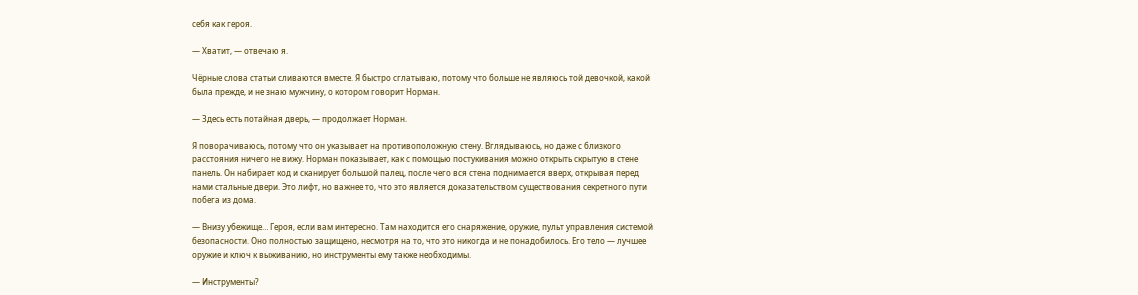себя как героя.

— Хватит, — отвечаю я.

Чёрные слова статьи сливаются вместе. Я быстро сглатываю, потому что больше не являюсь той девочкой, какой была прежде, и не знаю мужчину, о котором говорит Норман.

— Здесь есть потайная дверь, — продолжает Норман.

Я поворачиваюсь, потому что он указывает на противоположную стену. Вглядываюсь, но даже с близкого расстояния ничего не вижу. Норман показывает, как с помощью постукивания можно открыть скрытую в стене панель. Он набирает код и сканирует большой палец, после чего вся стена поднимается вверх, открывая перед нами стальные двери. Это лифт, но важнее то, что это является доказательством существования секретного пути побега из дома.

— Внизу убежище… Героя, если вам интересно. Там находится его снаряжение, оружие, пульт управления системой безопасности. Оно полностью защищено, несмотря на то, что это никогда и не понадобилось. Его тело — лучшее оружие и ключ к выживанию, но инструменты ему также необходимы.

— Инструменты?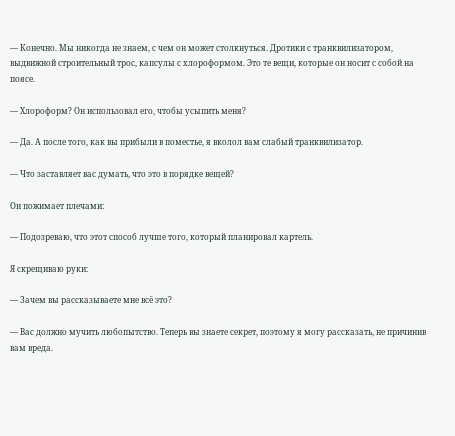— Конечно. Мы никогда не знаем, с чем он может столкнуться. Дротики с транквилизатором, выдвижной строительный трос, капсулы с хлороформом. Это те вещи, которые он носит с собой на поясе.

— Хлороформ? Он использовал его, чтобы усыпить меня?

— Да. А после того, как вы прибыли в поместье, я вколол вам слабый транквилизатор.

— Что заставляет вас думать, что это в порядке вещей?

Он пожимает плечами:

— Подозреваю, что этот способ лучше того, который планировал картель.

Я скрещиваю руки:

— Зачем вы рассказываете мне всё это?

— Вас должно мучить любопытство. Теперь вы знаете секрет, поэтому я могу рассказать, не причинив вам вреда.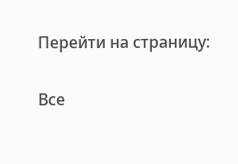Перейти на страницу:

Все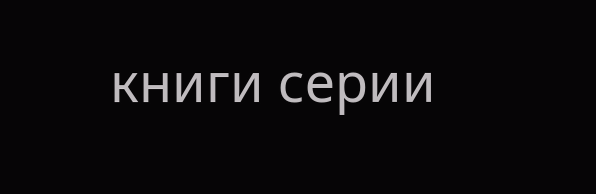книги серии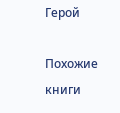Герой

Похожие книги